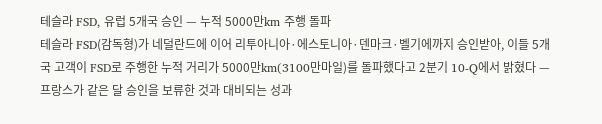테슬라 FSD, 유럽 5개국 승인 — 누적 5000만km 주행 돌파
테슬라 FSD(감독형)가 네덜란드에 이어 리투아니아·에스토니아·덴마크·벨기에까지 승인받아, 이들 5개국 고객이 FSD로 주행한 누적 거리가 5000만km(3100만마일)를 돌파했다고 2분기 10-Q에서 밝혔다 — 프랑스가 같은 달 승인을 보류한 것과 대비되는 성과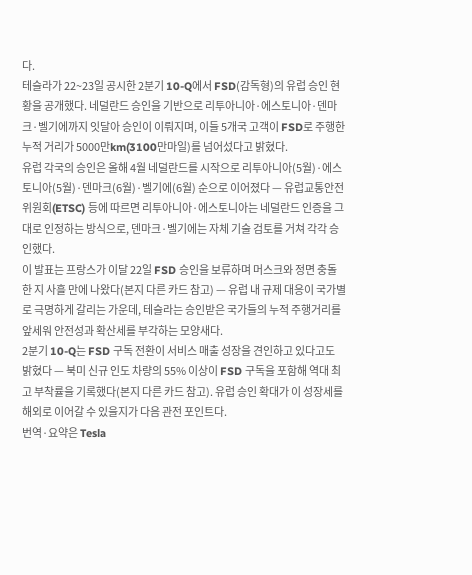다.
테슬라가 22~23일 공시한 2분기 10-Q에서 FSD(감독형)의 유럽 승인 현황을 공개했다. 네덜란드 승인을 기반으로 리투아니아·에스토니아·덴마크·벨기에까지 잇달아 승인이 이뤄지며, 이들 5개국 고객이 FSD로 주행한 누적 거리가 5000만km(3100만마일)를 넘어섰다고 밝혔다.
유럽 각국의 승인은 올해 4월 네덜란드를 시작으로 리투아니아(5월)·에스토니아(5월)·덴마크(6월)·벨기에(6월) 순으로 이어졌다 — 유럽교통안전위원회(ETSC) 등에 따르면 리투아니아·에스토니아는 네덜란드 인증을 그대로 인정하는 방식으로, 덴마크·벨기에는 자체 기술 검토를 거쳐 각각 승인했다.
이 발표는 프랑스가 이달 22일 FSD 승인을 보류하며 머스크와 정면 충돌한 지 사흘 만에 나왔다(본지 다른 카드 참고) — 유럽 내 규제 대응이 국가별로 극명하게 갈리는 가운데, 테슬라는 승인받은 국가들의 누적 주행거리를 앞세워 안전성과 확산세를 부각하는 모양새다.
2분기 10-Q는 FSD 구독 전환이 서비스 매출 성장을 견인하고 있다고도 밝혔다 — 북미 신규 인도 차량의 55% 이상이 FSD 구독을 포함해 역대 최고 부착률을 기록했다(본지 다른 카드 참고). 유럽 승인 확대가 이 성장세를 해외로 이어갈 수 있을지가 다음 관전 포인트다.
번역·요약은 Tesla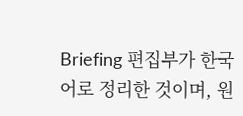Briefing 편집부가 한국어로 정리한 것이며, 원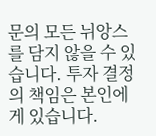문의 모든 뉘앙스를 담지 않을 수 있습니다. 투자 결정의 책임은 본인에게 있습니다.